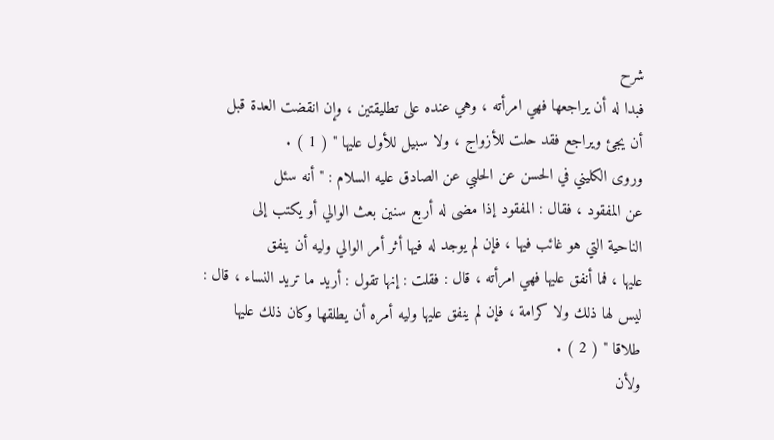شرح
فبدا له أن يراجعها فهي امرأته ، وهي عنده على تطليقتين ، وإن انقضت العدة قبل
أن يجئ ويراجع فقد حلت للأزواج ، ولا سبيل للأول عليها " ( 1 ) .
وروى الكليني في الحسن عن الحلبي عن الصادق عليه السلام : " أنه سئل
عن المفقود ، فقال : المفقود إذا مضى له أربع سنين بعث الوالي أو يكتب إلى
الناحية التي هو غائب فيها ، فإن لم يوجد له فيها أثر أمر الوالي وليه أن ينفق
عليها ، فما أنفق عليها فهي امرأته ، قال : فقلت : إنها تقول : أريد ما تريد النساء ، قال :
ليس لها ذلك ولا كرامة ، فإن لم ينفق عليها وليه أمره أن يطلقها وكان ذلك عليها
طلاقا " ( 2 ) .
ولأن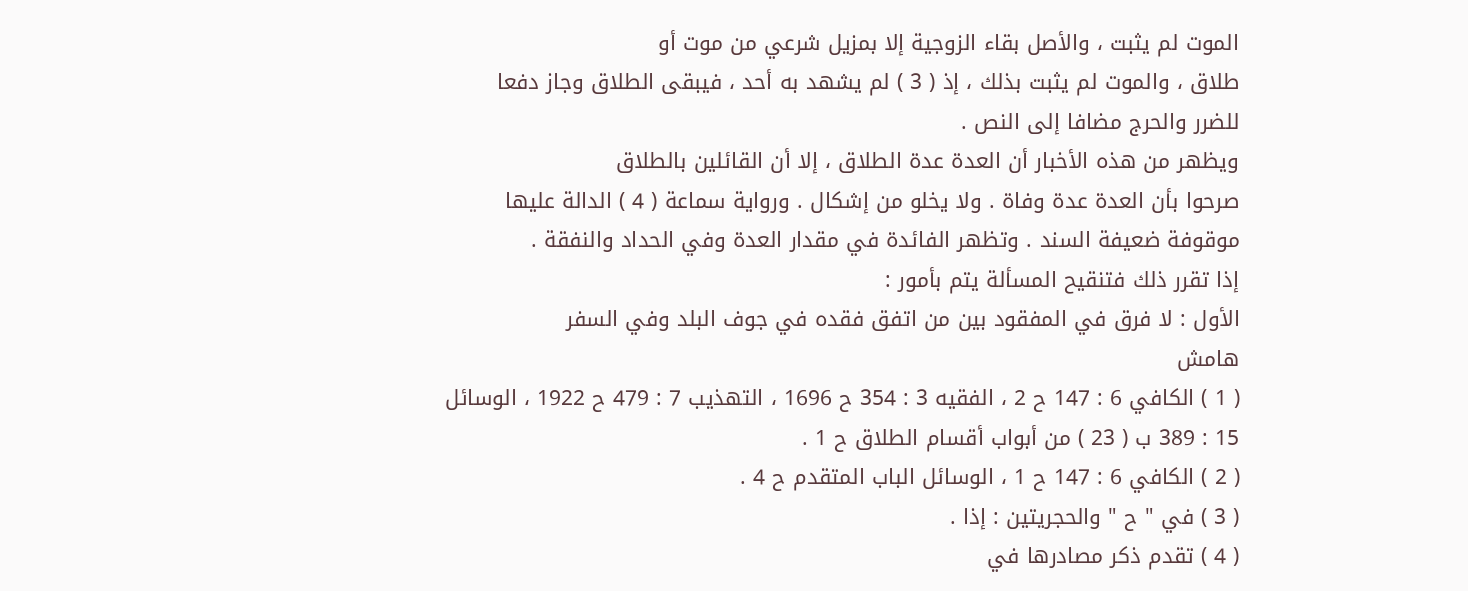الموت لم يثبت ، والأصل بقاء الزوجية إلا بمزيل شرعي من موت أو
طلاق ، والموت لم يثبت بذلك ، إذ ( 3 ) لم يشهد به أحد ، فيبقى الطلاق وجاز دفعا
للضرر والحرج مضافا إلى النص .
ويظهر من هذه الأخبار أن العدة عدة الطلاق ، إلا أن القائلين بالطلاق
صرحوا بأن العدة عدة وفاة . ولا يخلو من إشكال . ورواية سماعة ( 4 ) الدالة عليها
موقوفة ضعيفة السند . وتظهر الفائدة في مقدار العدة وفي الحداد والنفقة .
إذا تقرر ذلك فتنقيح المسألة يتم بأمور :
الأول : لا فرق في المفقود بين من اتفق فقده في جوف البلد وفي السفر
هامش
( 1 ) الكافي 6 : 147 ح 2 ، الفقيه 3 : 354 ح 1696 ، التهذيب 7 : 479 ح 1922 ، الوسائل
15 : 389 ب ( 23 ) من أبواب أقسام الطلاق ح 1 .
( 2 ) الكافي 6 : 147 ح 1 ، الوسائل الباب المتقدم ح 4 .
( 3 ) في " ح " والحجريتين : إذا .
( 4 ) تقدم ذكر مصادرها في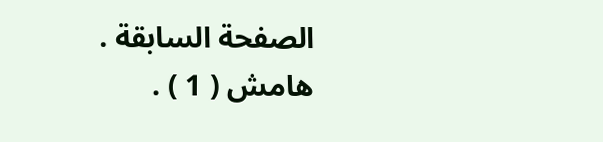الصفحة السابقة . هامش ( 1 ) .